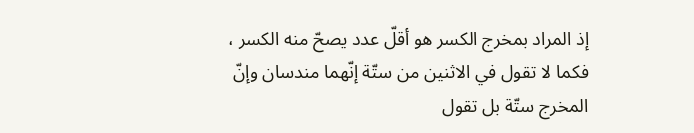إذ المراد بمخرج الكسر هو أقلّ عدد يصحّ منه الكسر ، فكما لا تقول في الاثنين من ستّة إنّهما مندسان وإنّ المخرج ستّة بل تقول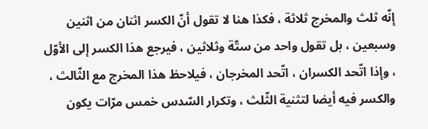إنّه ثلث والمخرج ثلاثة ، فكذا هنا لا تقول أنّ الكسر اثنان من اثنين وسبعين ، بل تقول واحد من ستّة وثلاثين ، فيرجع هذا الكسر إلى الأوّل ، وإذا اتّحد الكسران ، اتّحد المخرجان ، فيلاحظ هذا المخرج مع الثّالث ، والكسر فيه أيضا لتثنية الثّلث ، وتكرار السّدس خمس مرّات يكون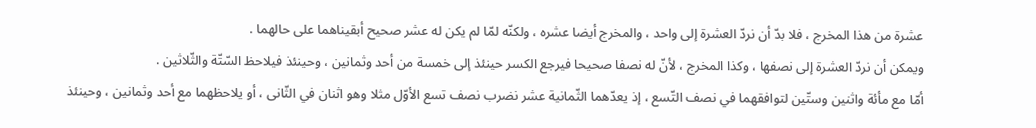عشرة من هذا المخرج ، فلا بدّ أن نردّ العشرة إلى واحد ، والمخرج أيضا عشره ، ولكنّه لمّا لم يكن له عشر صحيح أبقيناهما على حالهما .
ويمكن أن نردّ العشرة إلى نصفها ، وكذا المخرج ، لأنّ له نصفا صحيحا فيرجع الكسر حينئذ إلى خمسة من أحد وثمانين ، وحينئذ فيلاحظ السّتّة والثّلاثين .
أمّا مع مأئة واثنين وستّين لتوافقهما في نصف التّسع ، إذ يعدّهما الثّمانية عشر نضرب نصف تسع الأوّل مثلا وهو اثنان في الثّانى ، أو يلاحظهما مع أحد وثمانين ، وحينئذ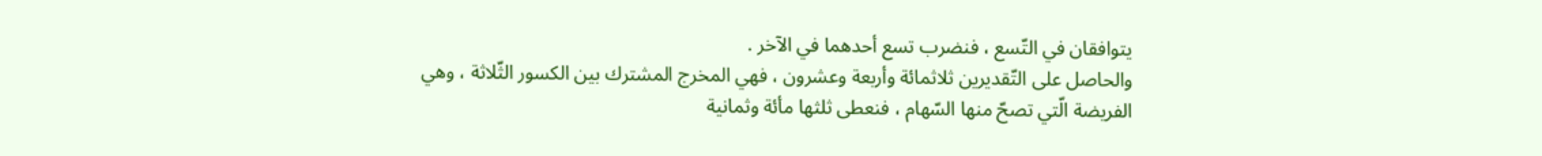يتوافقان في التّسع ، فنضرب تسع أحدهما في الآخر .
والحاصل على التّقديرين ثلاثمائة وأربعة وعشرون ، فهي المخرج المشترك بين الكسور الثّلاثة ، وهي الفريضة الّتي تصحّ منها السّهام ، فنعطى ثلثها مأئة وثمانية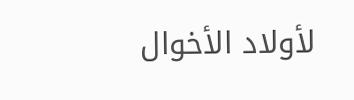لأولاد الأخوال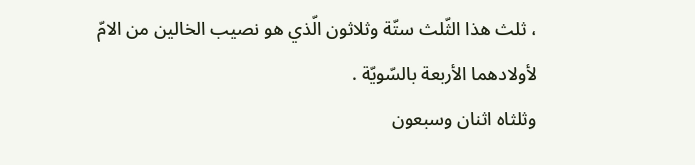، ثلث هذا الثّلث ستّة وثلاثون الّذي هو نصيب الخالين من الامّ لأولادهما الأربعة بالسّويّة .
وثلثاه اثنان وسبعون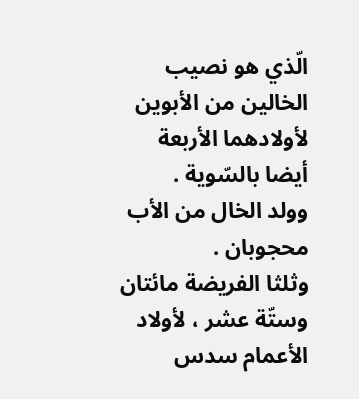الّذي هو نصيب الخالين من الأبوين لأولادهما الأربعة أيضا بالسّوية .
وولد الخال من الأب محجوبان .
وثلثا الفريضة مائتان وستّة عشر ، لأولاد الأعمام سدس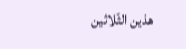هذين الثّلاثين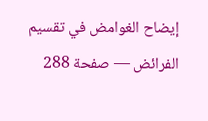إيضاح الغوامض في تقسيم الفرائض — صفحة 288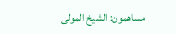مساهمون: الشيخ المولى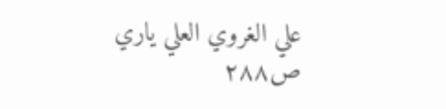علي الغروي العلي ياري
ص٢٨٨